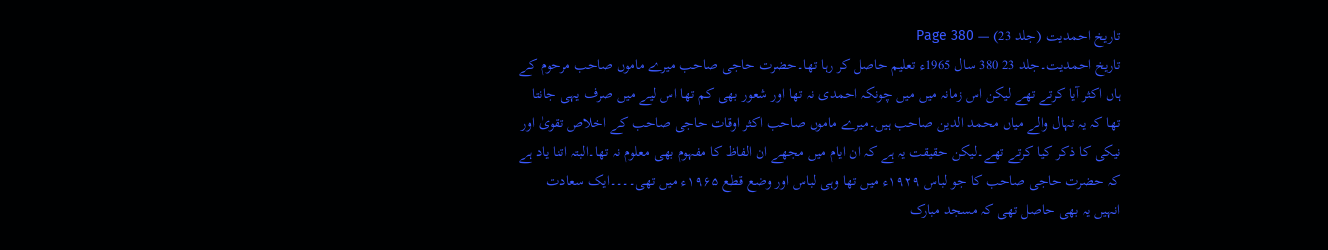تاریخ احمدیت (جلد 23) — Page 380
تاریخ احمدیت۔جلد 23 380 سال 1965ء تعلیم حاصل کر رہا تھا۔حضرت حاجی صاحب میرے ماموں صاحب مرحوم کے ہاں اکثر آیا کرتے تھے لیکن اس زمانہ میں میں چونکہ احمدی نہ تھا اور شعور بھی کم تھا اس لیے میں صرف یہی جانتا تھا کہ یہ تہال والے میاں محمد الدین صاحب ہیں۔میرے ماموں صاحب اکثر اوقات حاجی صاحب کے اخلاص تقویٰ اور نیکی کا ذکر کیا کرتے تھے۔لیکن حقیقت یہ ہے کہ ان ایام میں مجھے ان الفاظ کا مفہوم بھی معلوم نہ تھا۔البتہ اتنا یاد ہے کہ حضرت حاجی صاحب کا جو لباس ۱۹۲۹ء میں تھا وہی لباس اور وضع قطع ۱۹۶۵ء میں تھی۔۔۔۔ایک سعادت انہیں یہ بھی حاصل تھی کہ مسجد مبارک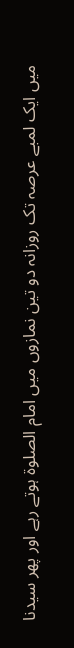میں ایک لمبے عرصہ تک روزانہ دو تین نمازوں میں امام الصلوۃ ہوتے رہے اور پھر سیدنا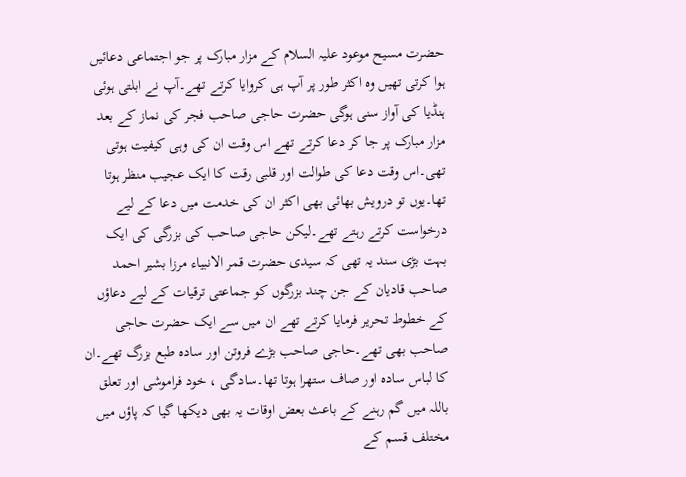حضرت مسیح موعود علیہ السلام کے مزار مبارک پر جو اجتماعی دعائیں ہوا کرتی تھیں وہ اکثر طور پر آپ ہی کروایا کرتے تھے۔آپ نے ابلتی ہوئی ہنڈیا کی آواز سنی ہوگی حضرت حاجی صاحب فجر کی نماز کے بعد مزار مبارک پر جا کر دعا کرتے تھے اس وقت ان کی وہی کیفیت ہوتی تھی۔اس وقت دعا کی طوالت اور قلبی رقت کا ایک عجیب منظر ہوتا تھا۔یوں تو درویش بھائی بھی اکثر ان کی خدمت میں دعا کے لیے درخواست کرتے رہتے تھے۔لیکن حاجی صاحب کی بزرگی کی ایک بہت بڑی سند یہ تھی کہ سیدی حضرت قمر الانبیاء مرزا بشیر احمد صاحب قادیان کے جن چند بزرگوں کو جماعتی ترقیات کے لیے دعاؤں کے خطوط تحریر فرمایا کرتے تھے ان میں سے ایک حضرت حاجی صاحب بھی تھے۔حاجی صاحب بڑے فروتن اور سادہ طبع بزرگ تھے۔ان کا لباس سادہ اور صاف ستھرا ہوتا تھا۔سادگی ، خود فراموشی اور تعلق باللہ میں گم رہنے کے باعث بعض اوقات یہ بھی دیکھا گیا کہ پاؤں میں مختلف قسم کے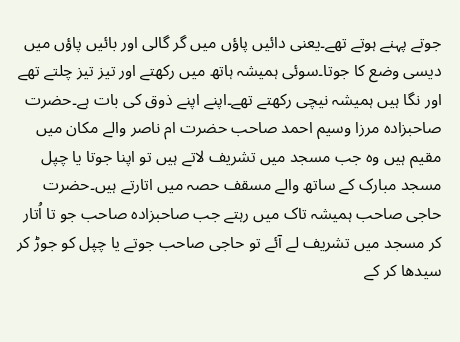جوتے پہنے ہوتے تھے۔یعنی دائیں پاؤں میں گر گالی اور بائیں پاؤں میں دیسی وضع کا جوتا۔سوئی ہمیشہ ہاتھ میں رکھتے اور تیز تیز چلتے تھے اور نگا ہیں ہمیشہ نیچی رکھتے تھے۔اپنے اپنے ذوق کی بات ہے۔حضرت صاحبزادہ مرزا وسیم احمد صاحب حضرت ام ناصر والے مکان میں مقیم ہیں وہ جب مسجد میں تشریف لاتے ہیں تو اپنا جوتا یا چپل مسجد مبارک کے ساتھ والے مسقف حصہ میں اتارتے ہیں۔حضرت حاجی صاحب ہمیشہ تاک میں رہتے جب صاحبزادہ صاحب جو تا اُتار کر مسجد میں تشریف لے آئے تو حاجی صاحب جوتے یا چپل کو جوڑ کر سیدھا کر کے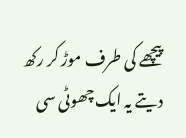پیچھے کی طرف موڑ کر رکھ دیتے یہ ایک چھوٹی سی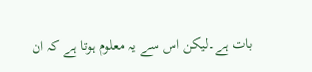بات ہے۔لیکن اس سے یہ معلوم ہوتا ہے کہ ان